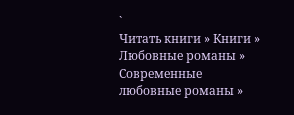`
Читать книги » Книги » Любовные романы » Современные любовные романы »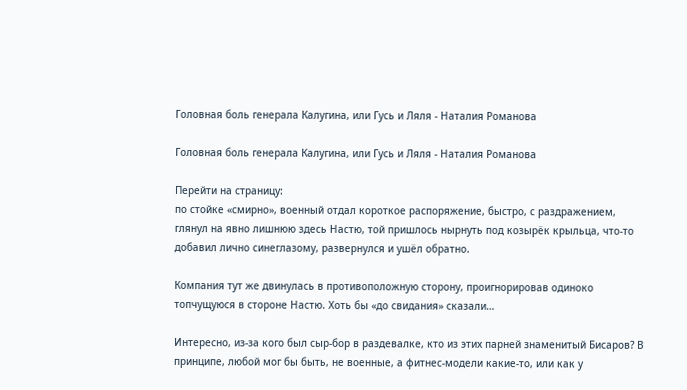Головная боль генерала Калугина, или Гусь и Ляля - Наталия Романова

Головная боль генерала Калугина, или Гусь и Ляля - Наталия Романова

Перейти на страницу:
по стойке «смирно», военный отдал короткое распоряжение, быстро, с раздражением, глянул на явно лишнюю здесь Настю, той пришлось нырнуть под козырёк крыльца, что-то добавил лично синеглазому, развернулся и ушёл обратно.

Компания тут же двинулась в противоположную сторону, проигнорировав одиноко топчущуюся в стороне Настю. Хоть бы «до свидания» сказали…

Интересно, из-за кого был сыр-бор в раздевалке, кто из этих парней знаменитый Бисаров? В принципе, любой мог бы быть, не военные, а фитнес-модели какие-то, или как у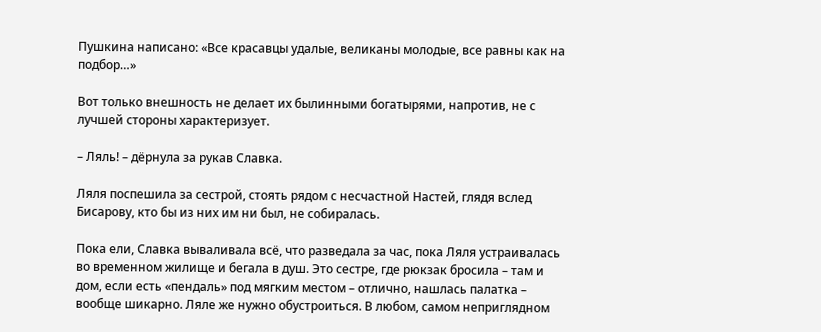Пушкина написано: «Все красавцы удалые, великаны молодые, все равны как на подбор…»

Вот только внешность не делает их былинными богатырями, напротив, не с лучшей стороны характеризует.

– Ляль! – дёрнула за рукав Славка.

Ляля поспешила за сестрой, стоять рядом с несчастной Настей, глядя вслед Бисарову, кто бы из них им ни был, не собиралась.

Пока ели, Славка вываливала всё, что разведала за час, пока Ляля устраивалась во временном жилище и бегала в душ. Это сестре, где рюкзак бросила – там и дом, если есть «пендаль» под мягким местом – отлично, нашлась палатка – вообще шикарно. Ляле же нужно обустроиться. В любом, самом неприглядном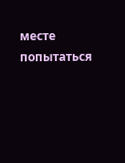месте попытаться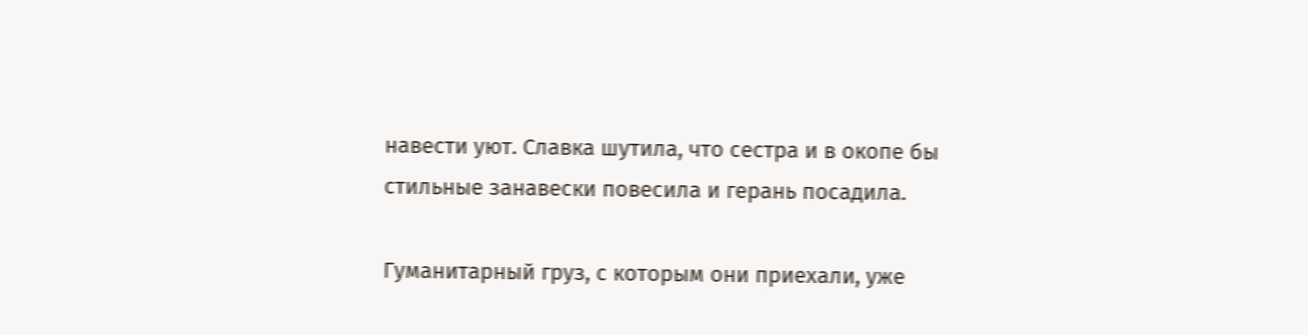навести уют. Славка шутила, что сестра и в окопе бы стильные занавески повесила и герань посадила.

Гуманитарный груз, с которым они приехали, уже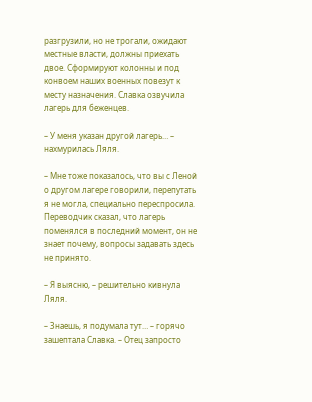разгрузили, но не трогали, ожидают местные власти, должны приехать двое. Сформируют колонны и под конвоем наших военных повезут к месту назначения. Славка озвучила лагерь для беженцев.

– У меня указан другой лагерь… – нахмурилась Ляля.

– Мне тоже показалось, что вы с Леной о другом лагере говорили, перепутать я не могла, специально переспросила. Переводчик сказал, что лагерь поменялся в последний момент, он не знает почему, вопросы задавать здесь не принято.

– Я выясню, – решительно кивнула Ляля.

– Знаешь, я подумала тут… – горячо зашептала Славка. – Отец запросто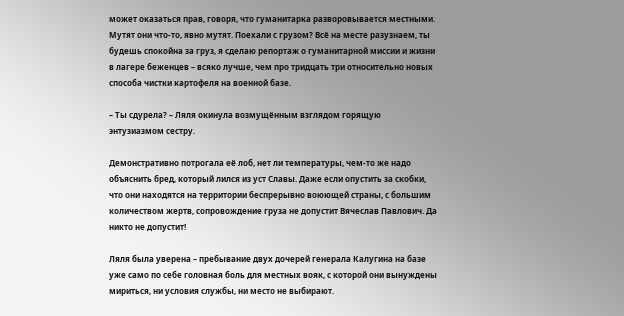может оказаться прав, говоря, что гуманитарка разворовывается местными. Мутят они что-то, явно мутят. Поехали с грузом? Всё на месте разузнаем, ты будешь спокойна за груз, я сделаю репортаж о гуманитарной миссии и жизни в лагере беженцев – всяко лучше, чем про тридцать три относительно новых способа чистки картофеля на военной базе.

– Ты сдурела? – Ляля окинула возмущённым взглядом горящую энтузиазмом сестру.

Демонстративно потрогала её лоб, нет ли температуры, чем-то же надо объяснить бред, который лился из уст Славы. Даже если опустить за скобки, что они находятся на территории беспрерывно воюющей страны, с большим количеством жертв, сопровождение груза не допустит Вячеслав Павлович. Да никто не допустит!

Ляля была уверена – пребывание двух дочерей генерала Калугина на базе уже само по себе головная боль для местных вояк, с которой они вынуждены мириться, ни условия службы, ни место не выбирают.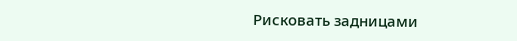Рисковать задницами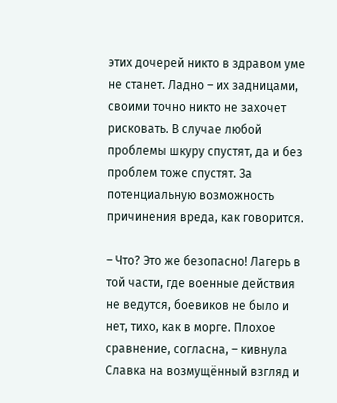этих дочерей никто в здравом уме не станет. Ладно – их задницами, своими точно никто не захочет рисковать. В случае любой проблемы шкуру спустят, да и без проблем тоже спустят. За потенциальную возможность причинения вреда, как говорится.

– Что? Это же безопасно! Лагерь в той части, где военные действия не ведутся, боевиков не было и нет, тихо, как в морге. Плохое сравнение, согласна, – кивнула Славка на возмущённый взгляд и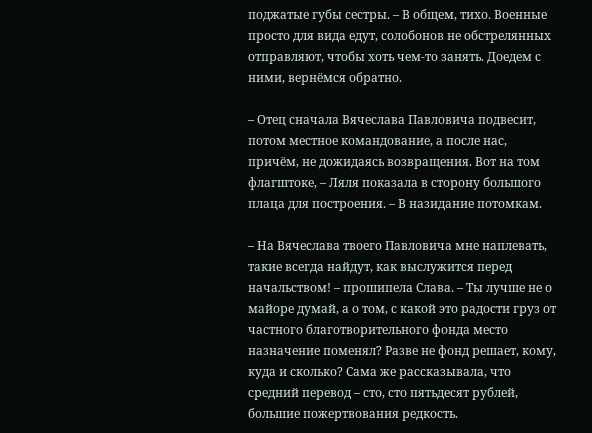поджатые губы сестры. – В общем, тихо. Военные просто для вида едут, солобонов не обстрелянных отправляют, чтобы хоть чем-то занять. Доедем с ними, вернёмся обратно.

– Отец сначала Вячеслава Павловича подвесит, потом местное командование, а после нас, причём, не дожидаясь возвращения. Вот на том флагштоке, – Ляля показала в сторону большого плаца для построения. – В назидание потомкам.

– На Вячеслава твоего Павловича мне наплевать, такие всегда найдут, как выслужится перед начальством! – прошипела Слава. – Ты лучше не о майоре думай, а о том, с какой это радости груз от частного благотворительного фонда место назначение поменял? Разве не фонд решает, кому, куда и сколько? Сама же рассказывала, что средний перевод – сто, сто пятьдесят рублей, большие пожертвования редкость.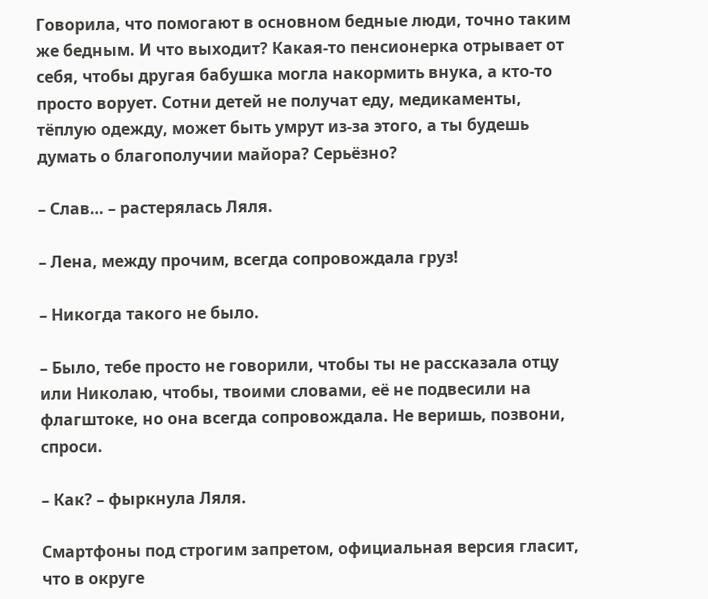Говорила, что помогают в основном бедные люди, точно таким же бедным. И что выходит? Какая-то пенсионерка отрывает от себя, чтобы другая бабушка могла накормить внука, а кто-то просто ворует. Сотни детей не получат еду, медикаменты, тёплую одежду, может быть умрут из-за этого, а ты будешь думать о благополучии майора? Серьёзно?

– Слав… – растерялась Ляля.

– Лена, между прочим, всегда сопровождала груз!

– Никогда такого не было.

– Было, тебе просто не говорили, чтобы ты не рассказала отцу или Николаю, чтобы, твоими словами, её не подвесили на флагштоке, но она всегда сопровождала. Не веришь, позвони, спроси.

– Как? – фыркнула Ляля.

Смартфоны под строгим запретом, официальная версия гласит, что в округе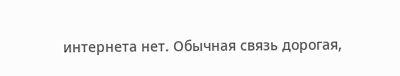интернета нет. Обычная связь дорогая,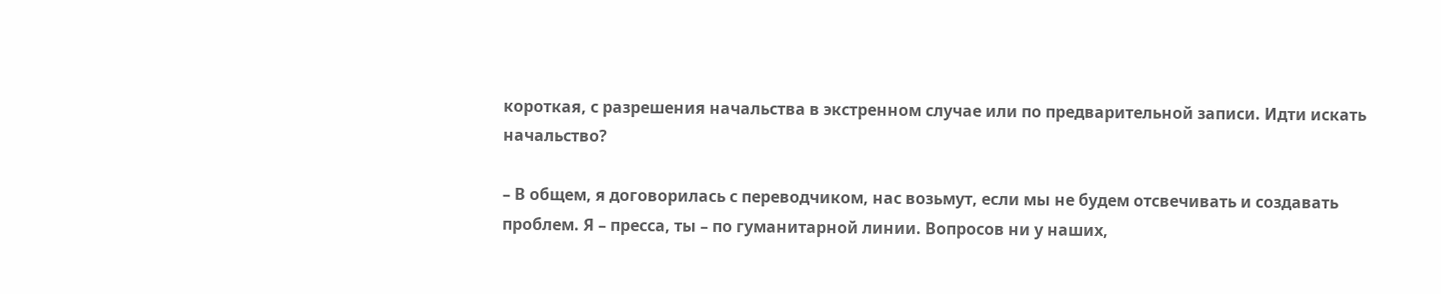короткая, с разрешения начальства в экстренном случае или по предварительной записи. Идти искать начальство?

– В общем, я договорилась с переводчиком, нас возьмут, если мы не будем отсвечивать и создавать проблем. Я – пресса, ты – по гуманитарной линии. Вопросов ни у наших,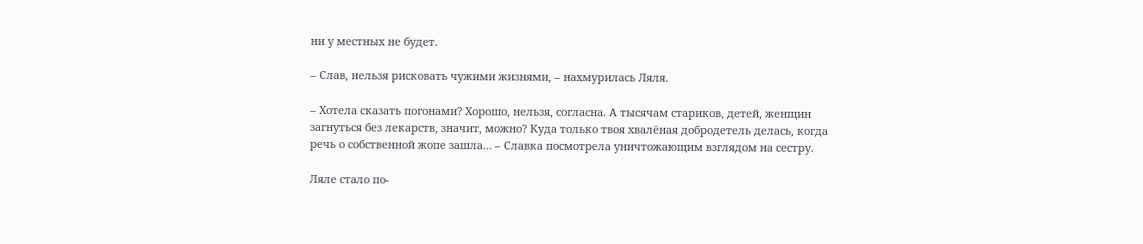ни у местных не будет.

– Слав, нельзя рисковать чужими жизнями, – нахмурилась Ляля.

– Хотела сказать погонами? Хорошо, нельзя, согласна. А тысячам стариков, детей, женщин загнуться без лекарств, значит, можно? Куда только твоя хвалёная добродетель делась, когда речь о собственной жопе зашла… – Славка посмотрела уничтожающим взглядом на сестру.

Ляле стало по-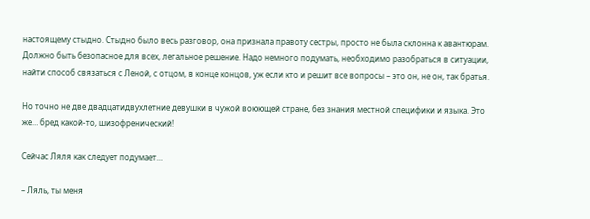настоящему стыдно. Стыдно было весь разговор, она признала правоту сестры, просто не была склонна к авантюрам. Должно быть безопасное для всех, легальное решение. Надо немного подумать, необходимо разобраться в ситуации, найти способ связаться с Леной, с отцом, в конце концов, уж если кто и решит все вопросы – это он, не он, так братья.

Но точно не две двадцатидвухлетние девушки в чужой воюющей стране, без знания местной специфики и языка. Это же… бред какой-то, шизофренический!

Сейчас Ляля как следует подумает…

– Ляль, ты меня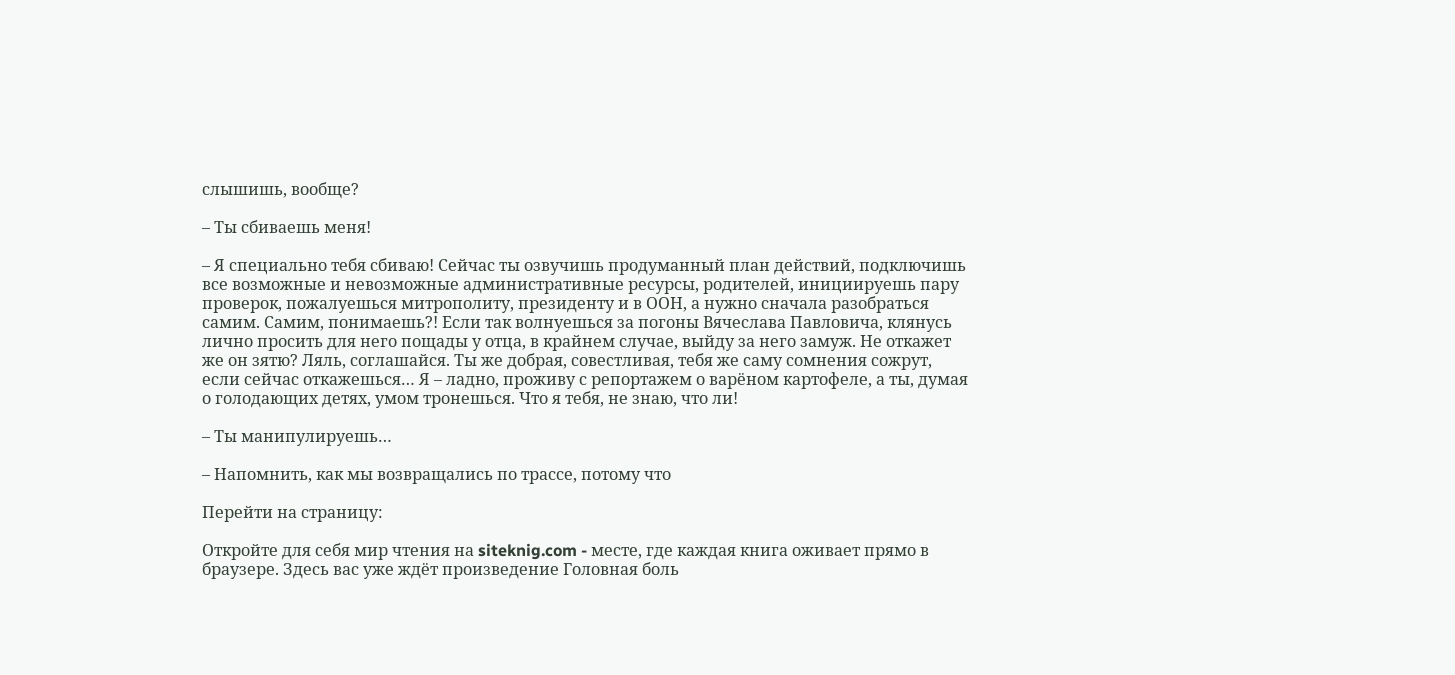слышишь, вообще?

– Ты сбиваешь меня!

– Я специально тебя сбиваю! Сейчас ты озвучишь продуманный план действий, подключишь все возможные и невозможные административные ресурсы, родителей, инициируешь пару проверок, пожалуешься митрополиту, президенту и в ООН, а нужно сначала разобраться самим. Самим, понимаешь?! Если так волнуешься за погоны Вячеслава Павловича, клянусь лично просить для него пощады у отца, в крайнем случае, выйду за него замуж. Не откажет же он зятю? Ляль, соглашайся. Ты же добрая, совестливая, тебя же саму сомнения сожрут, если сейчас откажешься… Я – ладно, проживу с репортажем о варёном картофеле, а ты, думая о голодающих детях, умом тронешься. Что я тебя, не знаю, что ли!

– Ты манипулируешь…

– Напомнить, как мы возвращались по трассе, потому что

Перейти на страницу:

Откройте для себя мир чтения на siteknig.com - месте, где каждая книга оживает прямо в браузере. Здесь вас уже ждёт произведение Головная боль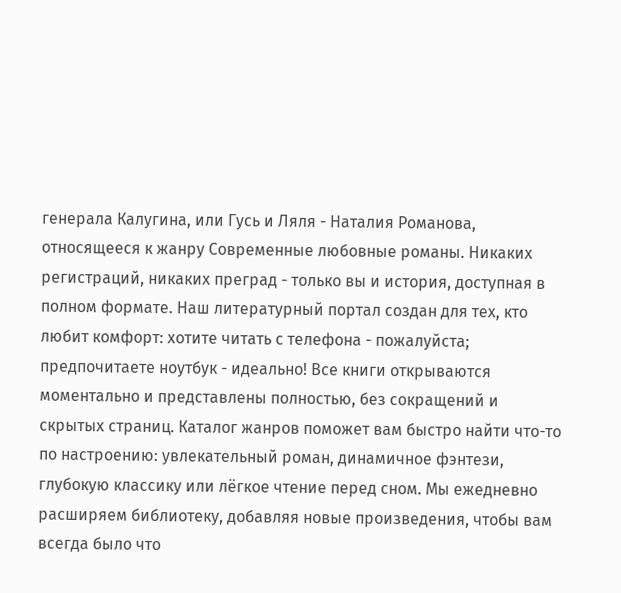генерала Калугина, или Гусь и Ляля - Наталия Романова, относящееся к жанру Современные любовные романы. Никаких регистраций, никаких преград - только вы и история, доступная в полном формате. Наш литературный портал создан для тех, кто любит комфорт: хотите читать с телефона - пожалуйста; предпочитаете ноутбук - идеально! Все книги открываются моментально и представлены полностью, без сокращений и скрытых страниц. Каталог жанров поможет вам быстро найти что-то по настроению: увлекательный роман, динамичное фэнтези, глубокую классику или лёгкое чтение перед сном. Мы ежедневно расширяем библиотеку, добавляя новые произведения, чтобы вам всегда было что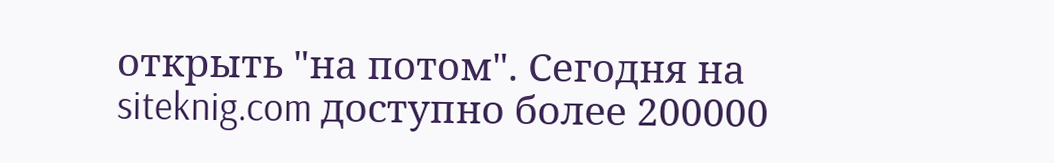открыть "на потом". Сегодня на siteknig.com доступно более 200000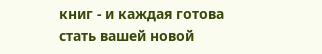книг - и каждая готова стать вашей новой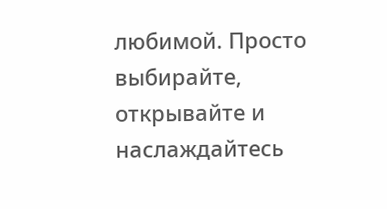любимой. Просто выбирайте, открывайте и наслаждайтесь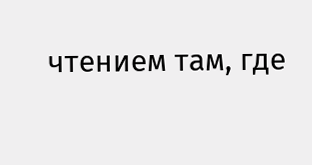чтением там, где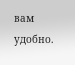вам удобно.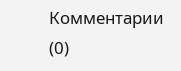Комментарии (0)